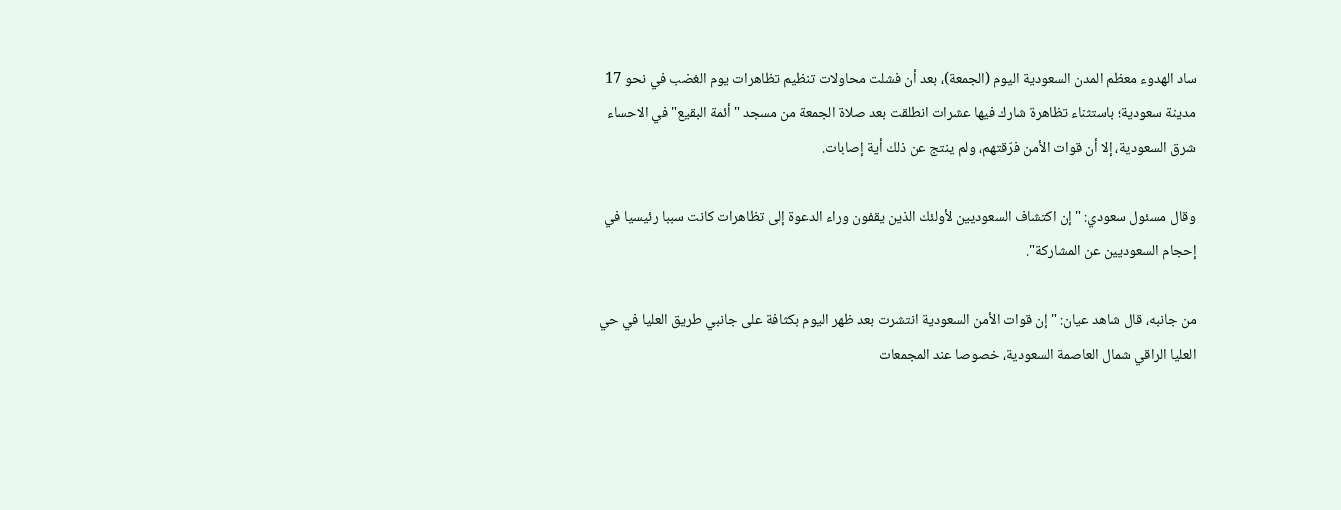ساد الهدوء معظم المدن السعودية اليوم (الجمعة)، بعد أن فشلت محاولات تنظيم تظاهرات يوم الغضب في نحو 17 مدينة سعودية؛ باستثناء تظاهرة شارك فيها عشرات انطلقت بعد صلاة الجمعة من مسجد "أئمة البقيع" في الاحساء شرق السعودية، إلا أن قوات الأمن فرّقتهم، ولم ينتج عن ذلك أية إصابات.

وقال مسئول سعودي: "إن اكتشاف السعوديين لأولئك الذين يقفون وراء الدعوة إلى تظاهرات كانت سببا رئيسيا في إحجام السعوديين عن المشاركة".

من جانبه، قال شاهد عيان: "إن قوات الأمن السعودية انتشرت بعد ظهر اليوم بكثافة على جانبي طريق العليا في حي العليا الراقي شمال العاصمة السعودية، خصوصا عند المجمعات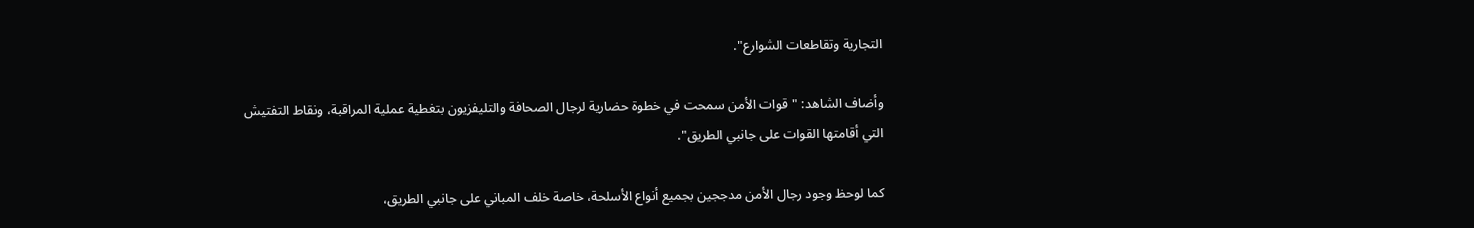التجارية وتقاطعات الشوارع".

وأضاف الشاهد: "قوات الأمن سمحت في خطوة حضارية لرجال الصحافة والتليفزيون بتغطية عملية المراقبة، ونقاط التفتيش التي أقامتها القوات على جانبي الطريق".

كما لوحظ وجود رجال الأمن مدججين بجميع أنواع الأسلحة، خاصة خلف المباني على جانبي الطريق،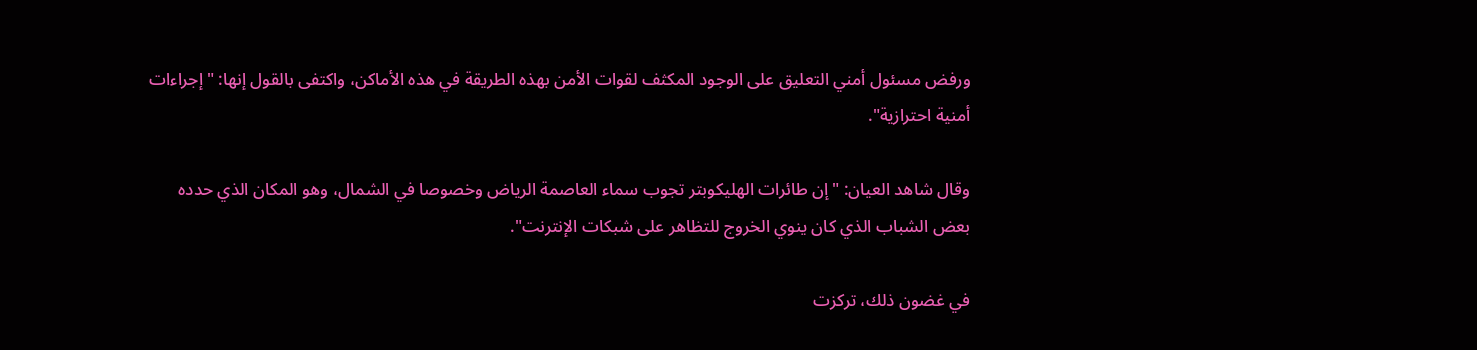ورفض مسئول أمني التعليق على الوجود المكثف لقوات الأمن بهذه الطريقة في هذه الأماكن، واكتفى بالقول إنها: "إجراءات أمنية احترازية".

وقال شاهد العيان: "إن طائرات الهليكوبتر تجوب سماء العاصمة الرياض وخصوصا في الشمال، وهو المكان الذي حدده بعض الشباب الذي كان ينوي الخروج للتظاهر على شبكات الإنترنت".

في غضون ذلك، تركزت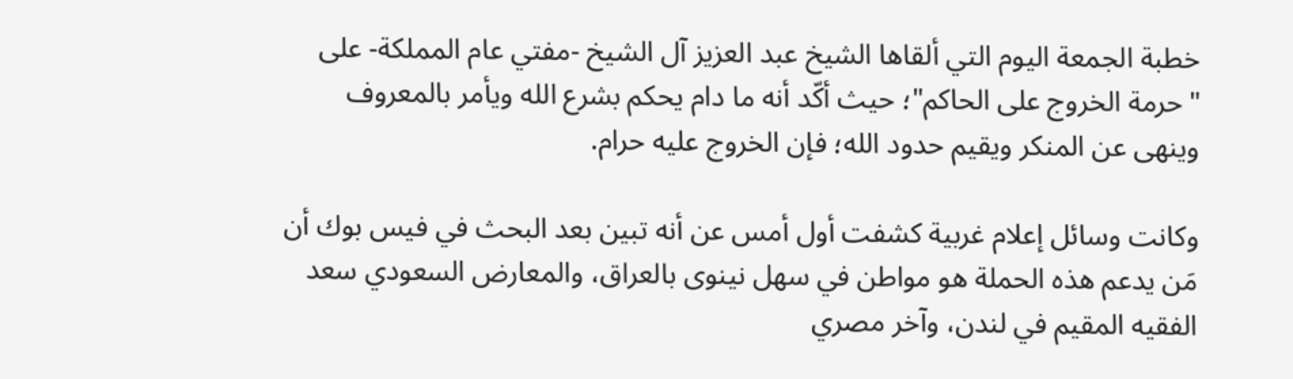خطبة الجمعة اليوم التي ألقاها الشيخ عبد العزيز آل الشيخ -مفتي عام المملكة- على "حرمة الخروج على الحاكم"؛ حيث أكّد أنه ما دام يحكم بشرع الله ويأمر بالمعروف وينهى عن المنكر ويقيم حدود الله؛ فإن الخروج عليه حرام.

وكانت وسائل إعلام غربية كشفت أول أمس عن أنه تبين بعد البحث في فيس بوك أن مَن يدعم هذه الحملة هو مواطن في سهل نينوى بالعراق، والمعارض السعودي سعد الفقيه المقيم في لندن، وآخر مصري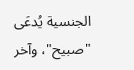الجنسية يُدعَى "صبيح"، وآخر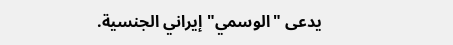يدعى "الوسمي" إيراني الجنسية.